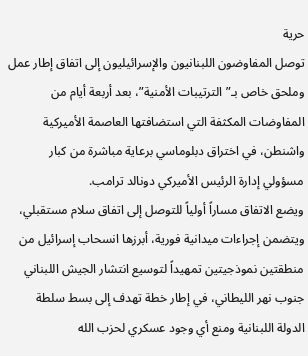حرية
توصل المفاوضون اللبنانيون والإسرائيليون إلى اتفاق إطار عمل وملحق خاص بـ”الترتيبات الأمنية”، بعد أربعة أيام من المفاوضات المكثفة التي استضافتها العاصمة الأميركية واشنطن، في اختراق دبلوماسي برعاية مباشرة من كبار مسؤولي إدارة الرئيس الأميركي دونالد ترامب.
ويضع الاتفاق مساراً أولياً للتوصل إلى اتفاق سلام مستقبلي، ويتضمن إجراءات ميدانية فورية، أبرزها انسحاب إسرائيل من منطقتين نموذجيتين تمهيداً لتوسيع انتشار الجيش اللبناني جنوب نهر الليطاني، في إطار خطة تهدف إلى بسط سلطة الدولة اللبنانية ومنع أي وجود عسكري لحزب الله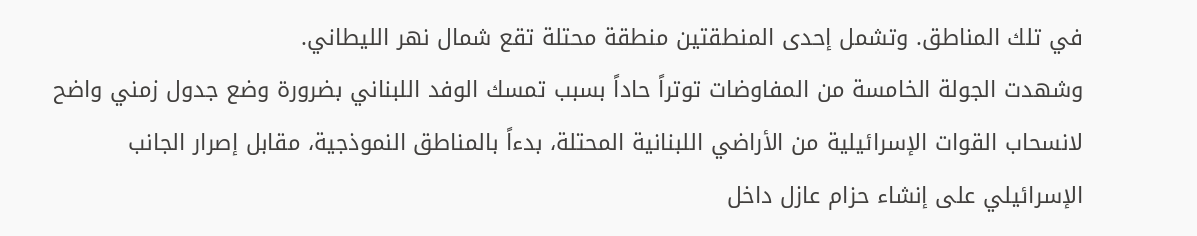في تلك المناطق. وتشمل إحدى المنطقتين منطقة محتلة تقع شمال نهر الليطاني.
وشهدت الجولة الخامسة من المفاوضات توتراً حاداً بسبب تمسك الوفد اللبناني بضرورة وضع جدول زمني واضح لانسحاب القوات الإسرائيلية من الأراضي اللبنانية المحتلة، بدءاً بالمناطق النموذجية، مقابل إصرار الجانب الإسرائيلي على إنشاء حزام عازل داخل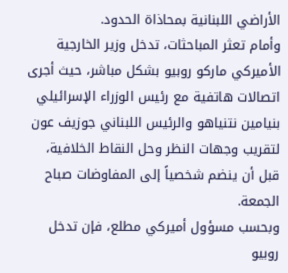الأراضي اللبنانية بمحاذاة الحدود.
وأمام تعثر المباحثات، تدخل وزير الخارجية الأميركي ماركو روبيو بشكل مباشر، حيث أجرى اتصالات هاتفية مع رئيس الوزراء الإسرائيلي بنيامين نتنياهو والرئيس اللبناني جوزيف عون لتقريب وجهات النظر وحل النقاط الخلافية، قبل أن ينضم شخصياً إلى المفاوضات صباح الجمعة.
وبحسب مسؤول أميركي مطلع، فإن تدخل روبيو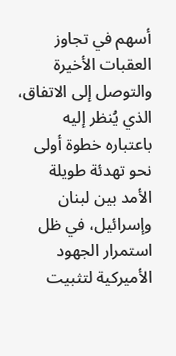أسهم في تجاوز العقبات الأخيرة والتوصل إلى الاتفاق، الذي يُنظر إليه باعتباره خطوة أولى نحو تهدئة طويلة الأمد بين لبنان وإسرائيل، في ظل استمرار الجهود الأميركية لتثبيت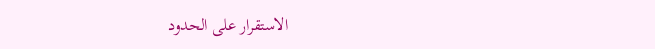الاستقرار على الحدود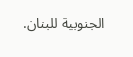الجنوبية للبنان.